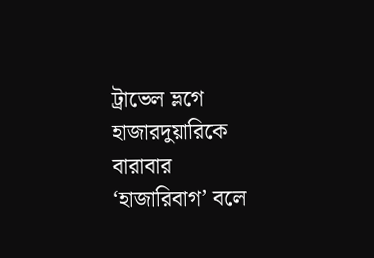ট্রাভেল ভ্লগে হাজারদুয়ারিকে বারাবার ‘হাজারিবাগ’ বলে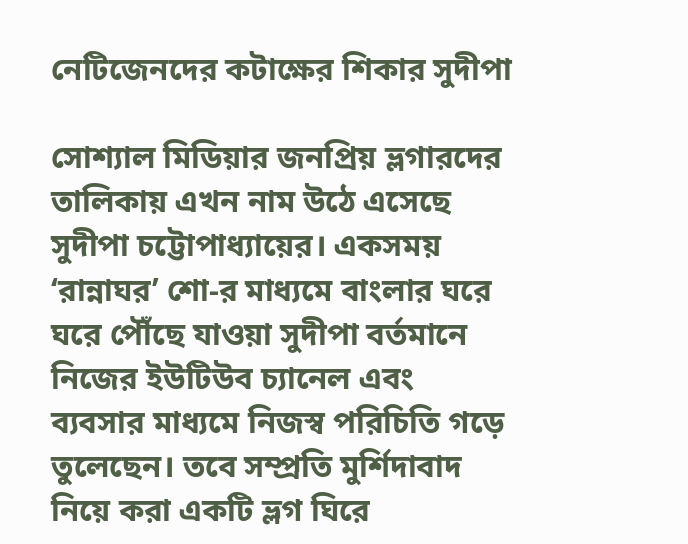নেটিজেনদের কটাক্ষের শিকার সুদীপা

সোশ্যাল মিডিয়ার জনপ্রিয় ভ্লগারদের তালিকায় এখন নাম উঠে এসেছে সুদীপা চট্টোপাধ্যায়ের। একসময় ‘রান্নাঘর’ শো-র মাধ্যমে বাংলার ঘরে ঘরে পৌঁছে যাওয়া সুদীপা বর্তমানে নিজের ইউটিউব চ্যানেল এবং ব্যবসার মাধ্যমে নিজস্ব পরিচিতি গড়ে তুলেছেন। তবে সম্প্রতি মুর্শিদাবাদ নিয়ে করা একটি ভ্লগ ঘিরে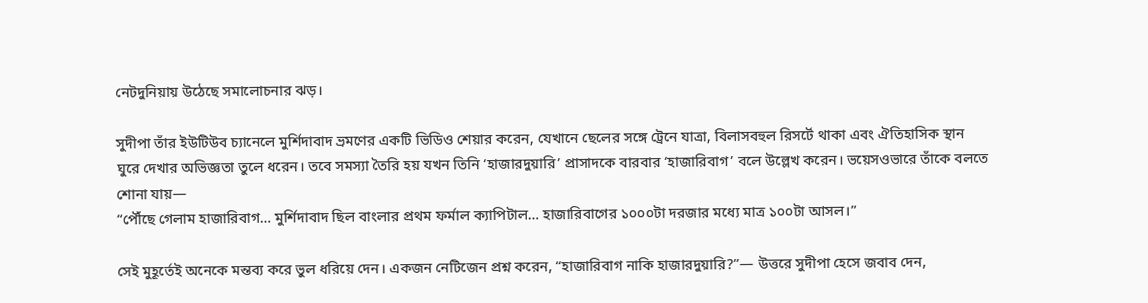নেটদুনিয়ায় উঠেছে সমালোচনার ঝড়।

সুদীপা তাঁর ইউটিউব চ্যানেলে মুর্শিদাবাদ ভ্রমণের একটি ভিডিও শেয়ার করেন, যেখানে ছেলের সঙ্গে ট্রেনে যাত্রা, বিলাসবহুল রিসর্টে থাকা এবং ঐতিহাসিক স্থান ঘুরে দেখার অভিজ্ঞতা তুলে ধরেন। তবে সমস্যা তৈরি হয় যখন তিনি ‘হাজারদুয়ারি’ প্রাসাদকে বারবার ‘হাজারিবাগ’ বলে উল্লেখ করেন। ভয়েসওভারে তাঁকে বলতে শোনা যায়—
“পৌঁছে গেলাম হাজারিবাগ… মুর্শিদাবাদ ছিল বাংলার প্রথম ফর্মাল ক্যাপিটাল… হাজারিবাগের ১০০০টা দরজার মধ্যে মাত্র ১০০টা আসল।”

সেই মুহূর্তেই অনেকে মন্তব্য করে ভুল ধরিয়ে দেন। একজন নেটিজেন প্রশ্ন করেন, “হাজারিবাগ নাকি হাজারদুয়ারি?”— উত্তরে সুদীপা হেসে জবাব দেন,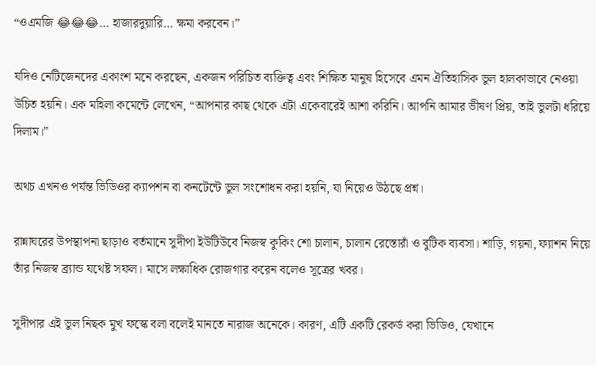“ওএমজি 😂😂😂… হাজারদুয়ারি… ক্ষমা করবেন।”

যদিও নেটিজেনদের একাংশ মনে করছেন, একজন পরিচিত ব্যক্তিত্ব এবং শিক্ষিত মানুষ হিসেবে এমন ঐতিহাসিক ভুল হালকাভাবে নেওয়া উচিত হয়নি। এক মহিলা কমেন্টে লেখেন, “আপনার কাছ থেকে এটা একেবারেই আশা করিনি। আপনি আমার ভীষণ প্রিয়, তাই ভুলটা ধরিয়ে দিলাম।”

অথচ এখনও পর্যন্ত ভিডিওর ক্যাপশন বা কনটেন্টে ভুল সংশোধন করা হয়নি, যা নিয়েও উঠছে প্রশ্ন।

রান্নাঘরের উপস্থাপনা ছাড়াও বর্তমানে সুদীপা ইউটিউবে নিজস্ব কুকিং শো চালান, চালান রেস্তোরাঁ ও বুটিক ব্যবসা। শাড়ি, গয়না, ফ্যাশন নিয়ে তাঁর নিজস্ব ব্র্যান্ড যথেষ্ট সফল। মাসে লক্ষাধিক রোজগার করেন বলেও সূত্রের খবর।

সুদীপার এই ভুল নিছক মুখ ফস্কে বলা বলেই মানতে নারাজ অনেকে। কারণ, এটি একটি রেকর্ড করা ভিডিও, যেখানে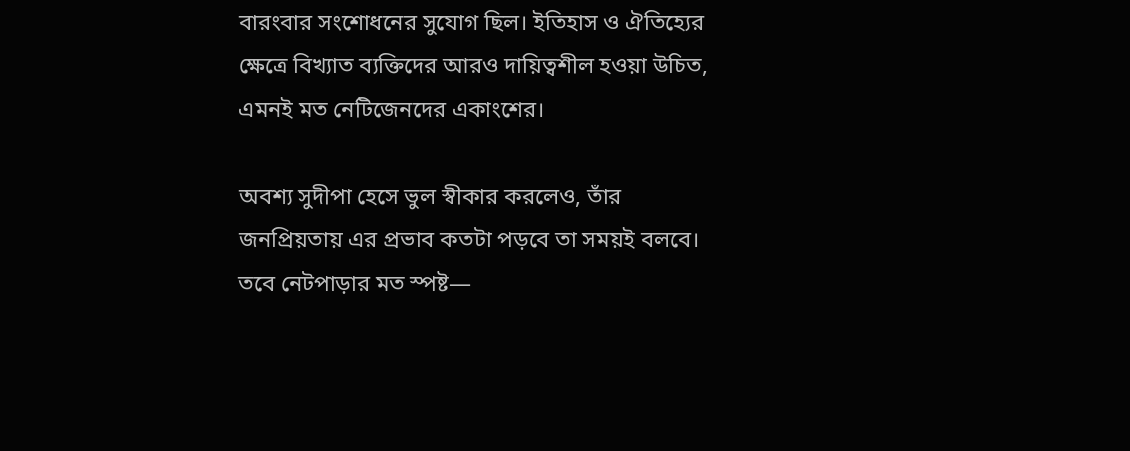বারংবার সংশোধনের সুযোগ ছিল। ইতিহাস ও ঐতিহ্যের ক্ষেত্রে বিখ্যাত ব্যক্তিদের আরও দায়িত্বশীল হওয়া উচিত, এমনই মত নেটিজেনদের একাংশের।

অবশ্য সুদীপা হেসে ভুল স্বীকার করলেও, তাঁর জনপ্রিয়তায় এর প্রভাব কতটা পড়বে তা সময়ই বলবে। তবে নেটপাড়ার মত স্পষ্ট—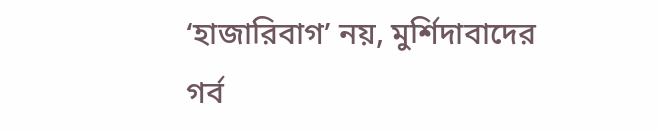‘হাজারিবাগ’ নয়, মুর্শিদাবাদের গর্ব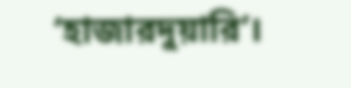‘হাজারদুয়ারি’।